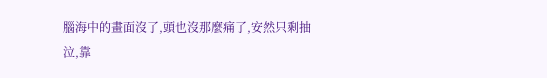腦海中的畫面沒了,頭也沒那麼痛了,安然只剩抽泣,靠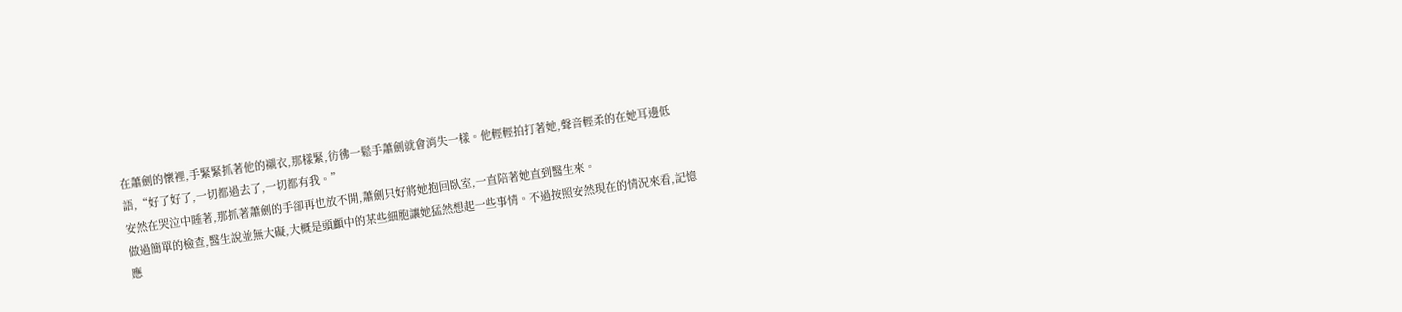在蕭劍的懷裡,手緊緊抓著他的襯衣,那樣緊,彷彿一鬆手蕭劍就會消失一樣。他輕輕拍打著她,聲音輕柔的在她耳邊低語,“好了好了,一切都過去了,一切都有我。”
安然在哭泣中睡著,那抓著蕭劍的手卻再也放不開,蕭劍只好將她抱回臥室,一直陪著她直到醫生來。
做過簡單的檢查,醫生說並無大礙,大概是頭顱中的某些細胞讓她猛然想起一些事情。不過按照安然現在的情況來看,記憶應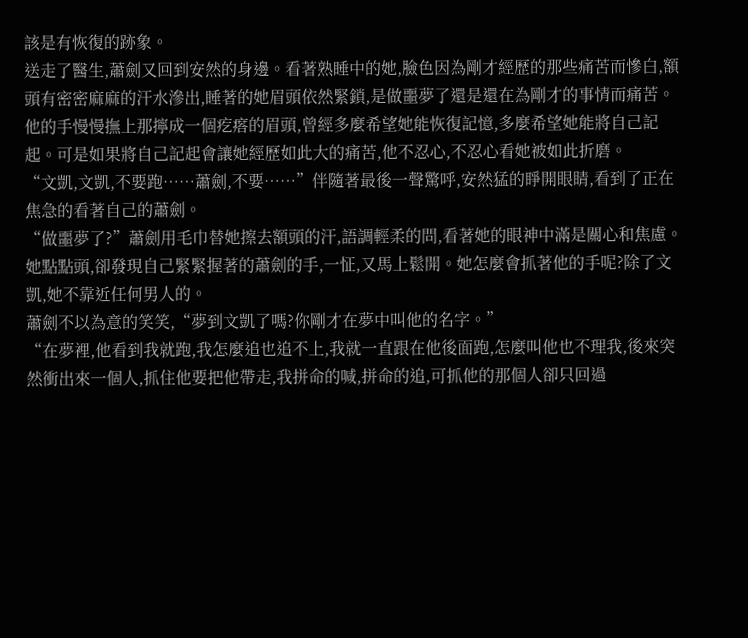該是有恢復的跡象。
送走了醫生,蕭劍又回到安然的身邊。看著熟睡中的她,臉色因為剛才經歷的那些痛苦而慘白,額頭有密密麻麻的汗水滲出,睡著的她眉頭依然緊鎖,是做噩夢了還是還在為剛才的事情而痛苦。他的手慢慢撫上那擰成一個疙瘩的眉頭,曾經多麼希望她能恢復記憶,多麼希望她能將自己記起。可是如果將自己記起會讓她經歷如此大的痛苦,他不忍心,不忍心看她被如此折磨。
“文凱,文凱,不要跑……蕭劍,不要……”伴隨著最後一聲驚呼,安然猛的睜開眼睛,看到了正在焦急的看著自己的蕭劍。
“做噩夢了?”蕭劍用毛巾替她擦去額頭的汗,語調輕柔的問,看著她的眼神中滿是關心和焦慮。
她點點頭,卻發現自己緊緊握著的蕭劍的手,一怔,又馬上鬆開。她怎麼會抓著他的手呢?除了文凱,她不靠近任何男人的。
蕭劍不以為意的笑笑,“夢到文凱了嗎?你剛才在夢中叫他的名字。”
“在夢裡,他看到我就跑,我怎麼追也追不上,我就一直跟在他後面跑,怎麼叫他也不理我,後來突然衝出來一個人,抓住他要把他帶走,我拼命的喊,拼命的追,可抓他的那個人卻只回過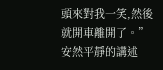頭來對我一笑,然後就開車離開了。”安然平靜的講述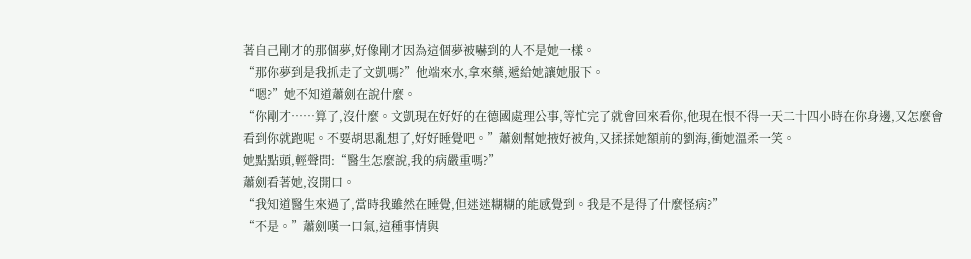著自己剛才的那個夢,好像剛才因為這個夢被嚇到的人不是她一樣。
“那你夢到是我抓走了文凱嗎?”他端來水,拿來藥,遞給她讓她服下。
“嗯?”她不知道蕭劍在說什麼。
“你剛才……算了,沒什麼。文凱現在好好的在德國處理公事,等忙完了就會回來看你,他現在恨不得一天二十四小時在你身邊,又怎麼會看到你就跑呢。不要胡思亂想了,好好睡覺吧。”蕭劍幫她掖好被角,又揉揉她額前的劉海,衝她溫柔一笑。
她點點頭,輕聲問:“醫生怎麼說,我的病嚴重嗎?”
蕭劍看著她,沒開口。
“我知道醫生來過了,當時我雖然在睡覺,但迷迷糊糊的能感覺到。我是不是得了什麼怪病?”
“不是。”蕭劍嘆一口氣,這種事情與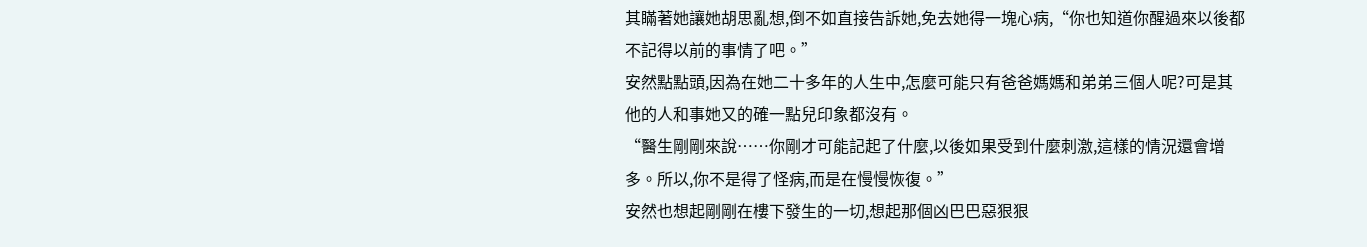其瞞著她讓她胡思亂想,倒不如直接告訴她,免去她得一塊心病,“你也知道你醒過來以後都不記得以前的事情了吧。”
安然點點頭,因為在她二十多年的人生中,怎麼可能只有爸爸媽媽和弟弟三個人呢?可是其他的人和事她又的確一點兒印象都沒有。
“醫生剛剛來說……你剛才可能記起了什麼,以後如果受到什麼刺激,這樣的情況還會增多。所以,你不是得了怪病,而是在慢慢恢復。”
安然也想起剛剛在樓下發生的一切,想起那個凶巴巴惡狠狠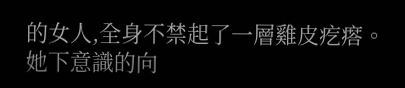的女人,全身不禁起了一層雞皮疙瘩。她下意識的向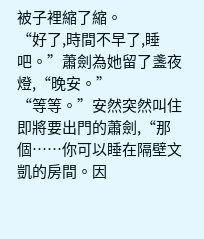被子裡縮了縮。
“好了,時間不早了,睡吧。”蕭劍為她留了盞夜燈,“晚安。”
“等等。”安然突然叫住即將要出門的蕭劍,“那個……你可以睡在隔壁文凱的房間。因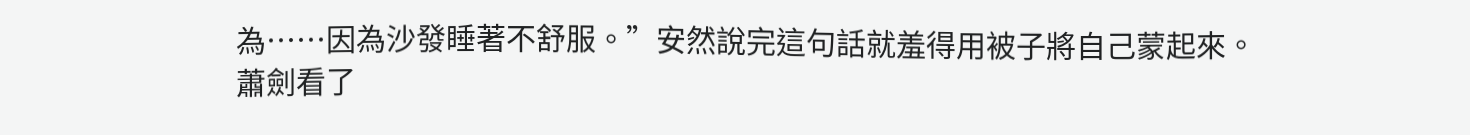為……因為沙發睡著不舒服。”安然說完這句話就羞得用被子將自己蒙起來。
蕭劍看了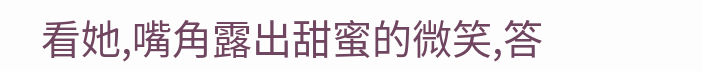看她,嘴角露出甜蜜的微笑,答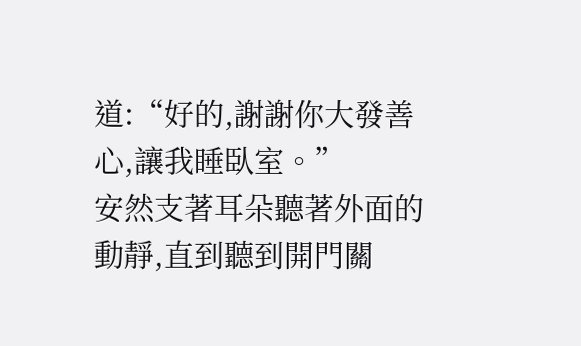道:“好的,謝謝你大發善心,讓我睡臥室。”
安然支著耳朵聽著外面的動靜,直到聽到開門關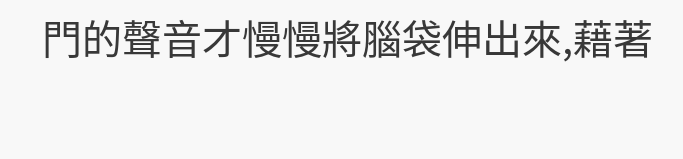門的聲音才慢慢將腦袋伸出來,藉著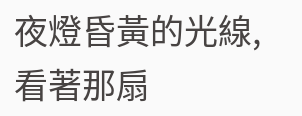夜燈昏黃的光線,看著那扇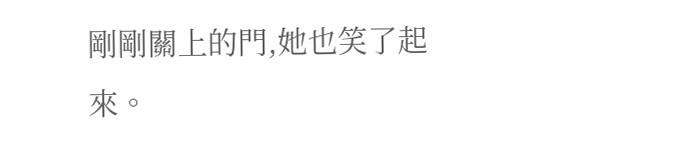剛剛關上的門,她也笑了起來。